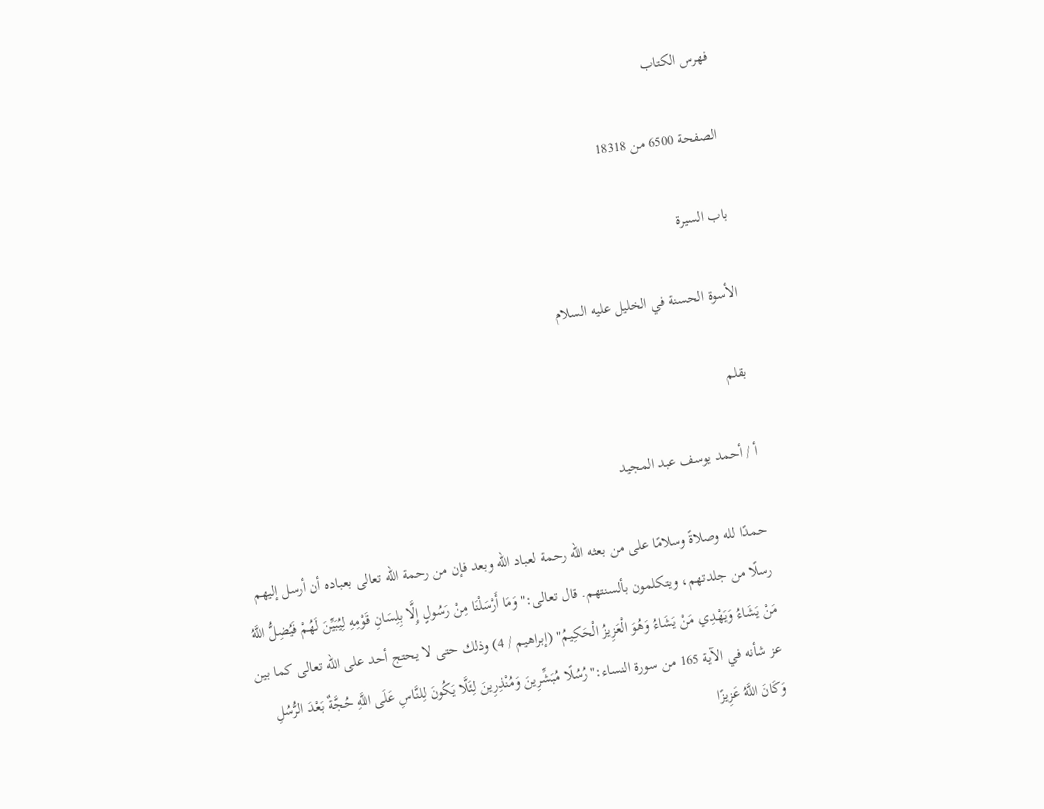فهرس الكتاب

الصفحة 6500 من 18318

باب السيرة

الأسوة الحسنة في الخليل عليه السلام

بقلم

أ / أحمد يوسف عبد المجيد

حمدًا لله وصلاةً وسلامًا على من بعثه الله رحمة لعباد الله وبعد فإن من رحمة الله تعالى بعباده أن أرسل إليهم رسلًا من جلدتهم، ويتكلمون بألسنتهم. قال تعالى:"وَمَا أَرْسَلْنَا مِنْ رَسُولٍ إِلَّا بِلِسَانِ قَوْمِهِ لِيُبَيِّنَ لَهُمْ فَيُضِلُّ اللَّهُ مَنْ يَشَاءُ وَيَهْدِي مَنْ يَشَاءُ وَهُوَ الْعَزِيزُ الْحَكِيمُ" (إبراهيم / 4) وذلك حتى لا يحتج أحد على الله تعالى كما بين عز شأنه في الآية 165 من سورة النساء:"رُسُلًا مُبَشِّرِينَ وَمُنْذِرِينَ لِئَلَّا يَكُونَ لِلنَّاسِ عَلَى اللَّهِ حُجَّةٌ بَعْدَ الرُّسُلِ وَكَانَ اللَّهُ عَزِيزًا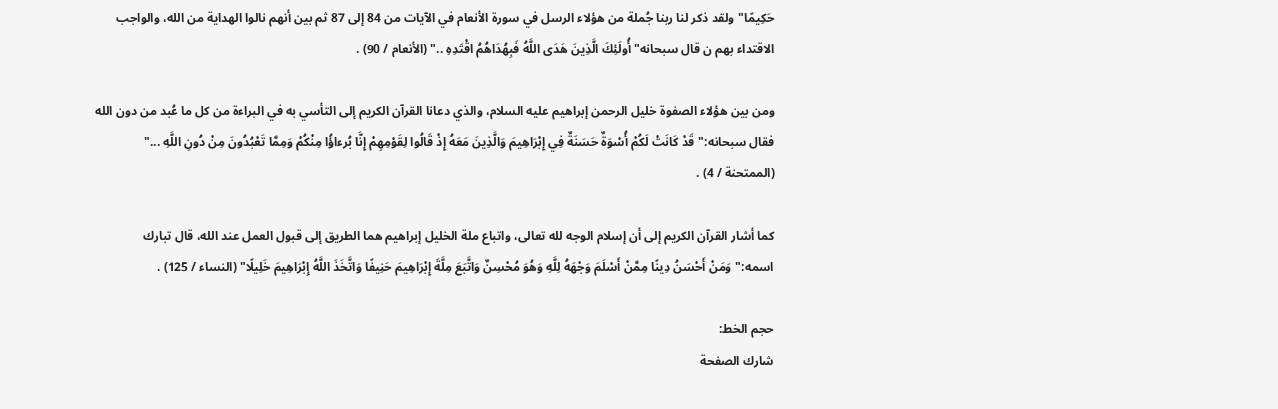حَكِيمًا"ولقد ذكر لنا ربنا جُملة من هؤلاء الرسل في سورة الأنعام في الآيات من 84 إلى 87 ثم بين أنهم نالوا الهداية من الله، والواجب الاقتداء بهم ن قال سبحانه"أُولَئِكَ الَّذِينَ هَدَى اللَّهُ فَبِهُدَاهُمُ اقْتَدِهِ .." (الأنعام / 90) .

ومن بين هؤلاء الصفوة خليل الرحمن إبراهيم عليه السلام، والذي دعانا القرآن الكريم إلى التأسي به في البراءة من كل ما عُبد من دون الله فقال سبحانه:"قَدْ كَانَتْ لَكُمْ أُسْوَةٌ حَسَنَةٌ فِي إِبْرَاهِيمَ وَالَّذِينَ مَعَهُ إِذْ قَالُوا لِقَوْمِهِمْ إِنَّا بُرءاؤُا مِنْكُمْ وَمِمَّا تَعْبُدُونَ مِنْ دُونِ اللَّهِ ..." (الممتحنة / 4) .

كما أشار القرآن الكريم إلى أن إسلام الوجه لله تعالى، واتباع ملة الخليل إبراهيم هما الطريق إلى قبول العمل عند الله، قال تبارك اسمه:"وَمَنْ أَحْسَنُ دِينًا مِمَّنْ أَسْلَمَ وَجْهَهُ لِلَّهِ وَهُوَ مُحْسِنٌ وَاتَّبَعَ مِلَّةَ إِبْرَاهِيمَ حَنِيفًا وَاتَّخَذَ اللَّهُ إِبْرَاهِيمَ خَلِيلًا" (النساء / 125) .

حجم الخط:
شارك الصفحة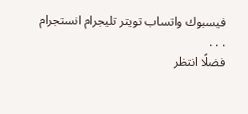فيسبوك واتساب تويتر تليجرام انستجرام
. . .
فضلًا انتظر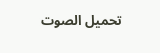تحميل الصوت